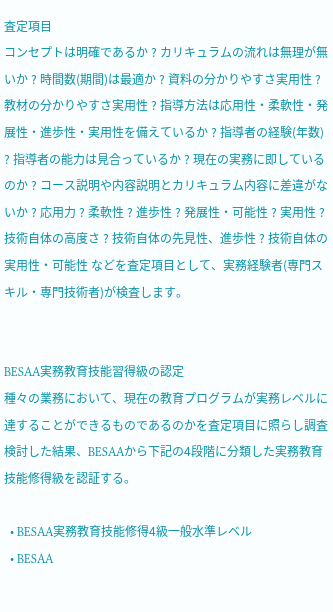査定項目
コンセプトは明確であるか ? カリキュラムの流れは無理が無いか ? 時間数(期間)は最適か ? 資料の分かりやすさ実用性 ? 教材の分かりやすさ実用性 ? 指導方法は応用性・柔軟性・発展性・進歩性・実用性を備えているか ? 指導者の経験(年数) ? 指導者の能力は見合っているか ? 現在の実務に即しているのか ? コース説明や内容説明とカリキュラム内容に差違がないか ? 応用力 ? 柔軟性 ? 進歩性 ? 発展性・可能性 ? 実用性 ? 技術自体の高度さ ? 技術自体の先見性、進歩性 ? 技術自体の実用性・可能性 などを査定項目として、実務経験者(専門スキル・専門技術者)が検査します。


BESAA実務教育技能習得級の認定
種々の業務において、現在の教育プログラムが実務レベルに達することができるものであるのかを査定項目に照らし調査検討した結果、BESAAから下記の4段階に分類した実務教育技能修得級を認証する。

  • BESAA実務教育技能修得4級一般水準レベル
  • BESAA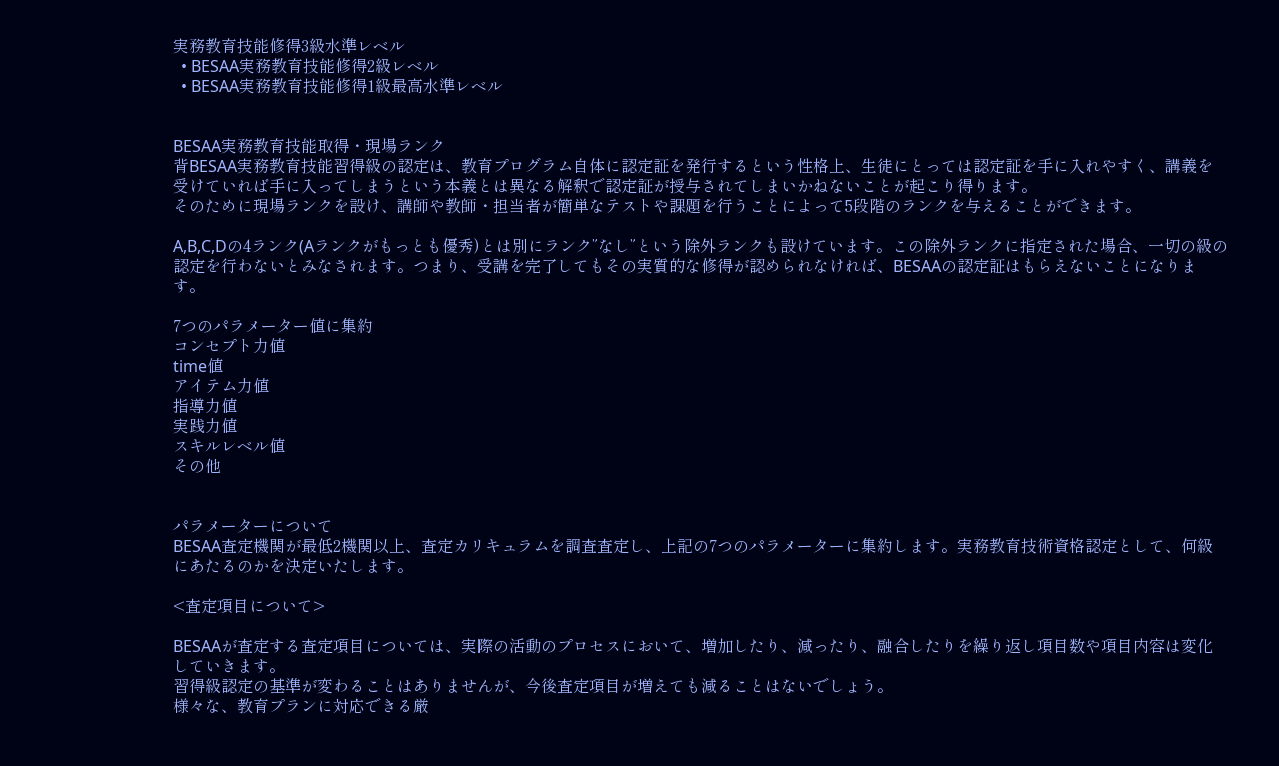実務教育技能修得3級水準レベル
  • BESAA実務教育技能修得2級レベル
  • BESAA実務教育技能修得1級最高水準レベル


BESAA実務教育技能取得・現場ランク
背BESAA実務教育技能習得級の認定は、教育プログラム自体に認定証を発行するという性格上、生徒にとっては認定証を手に入れやすく、講義を受けていれば手に入ってしまうという本義とは異なる解釈で認定証が授与されてしまいかねないことが起こり得ります。
そのために現場ランクを設け、講師や教師・担当者が簡単なテストや課題を行うことによって5段階のランクを与えることができます。

A,B,C,Dの4ランク(Aランクがもっとも優秀)とは別にランク”なし”という除外ランクも設けています。この除外ランクに指定された場合、一切の級の認定を行わないとみなされます。つまり、受講を完了してもその実質的な修得が認められなければ、BESAAの認定証はもらえないことになります。

7つのパラメーター値に集約
コンセプト力値
time値
アイテム力値
指導力値
実践力値
スキルレベル値
その他


パラメーターについて
BESAA査定機関が最低2機関以上、査定カリキュラムを調査査定し、上記の7つのパラメーターに集約します。実務教育技術資格認定として、何級にあたるのかを決定いたします。

<査定項目について>

BESAAが査定する査定項目については、実際の活動のプロセスにおいて、増加したり、減ったり、融合したりを繰り返し項目数や項目内容は変化していきます。
習得級認定の基準が変わることはありませんが、今後査定項目が増えても減ることはないでしょう。
様々な、教育プランに対応できる厳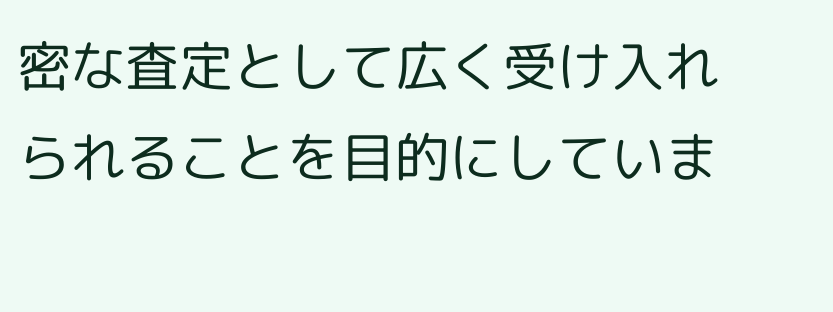密な査定として広く受け入れられることを目的にしていま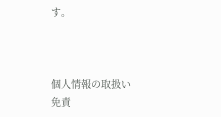す。



個人情報の取扱い
免責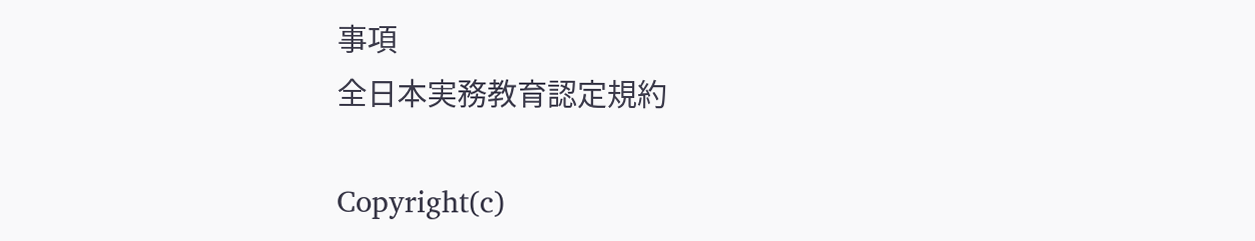事項
全日本実務教育認定規約

Copyright(c)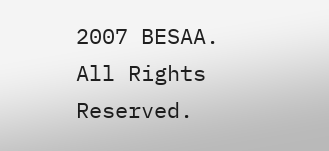2007 BESAA. All Rights Reserved.